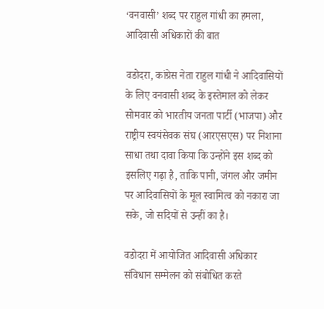‘वनवासी’ शब्द पर राहुल गांधी का हमला, आदिवासी अधिकारों की बात

वडोदरा, कांग्रेस नेता राहुल गांधी ने आदिवासियों के लिए वनवासी शब्द के इस्तेमाल को लेकर सोमवार को भारतीय जनता पार्टी (भाजपा) और राष्ट्रीय स्वयंसेवक संघ (आरएसएस) पर निशाना साधा तथा दावा किया कि उन्होंने इस शब्द को इसलिए गढ़ा है, ताकि पानी, जंगल और जमीन पर आदिवासियों के मूल स्वामित्व को नकारा जा सके, जो सदियों से उन्हीं का है।

वडोदरा में आयोजित आदिवासी अधिकार संविधान सम्मेलन को संबोधित करते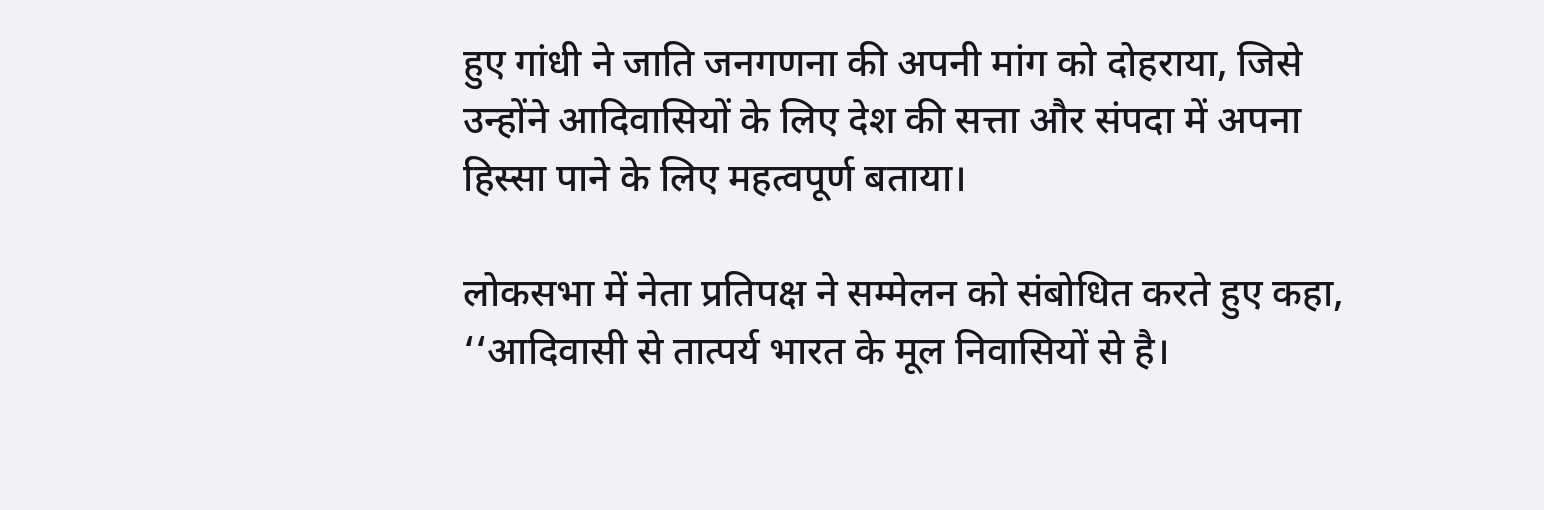हुए गांधी ने जाति जनगणना की अपनी मांग को दोहराया, जिसे उन्होंने आदिवासियों के लिए देश की सत्ता और संपदा में अपना हिस्सा पाने के लिए महत्वपूर्ण बताया।

लोकसभा में नेता प्रतिपक्ष ने सम्मेलन को संबोधित करते हुए कहा, ‘‘आदिवासी से तात्पर्य भारत के मूल निवासियों से है।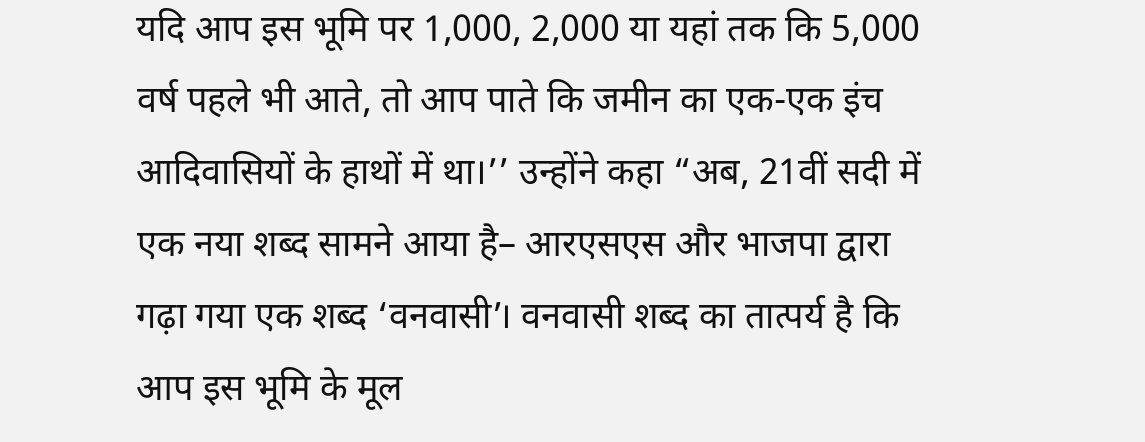यदि आप इस भूमि पर 1,000, 2,000 या यहां तक कि 5,000 वर्ष पहले भी आते, तो आप पाते कि जमीन का एक-एक इंच आदिवासियों के हाथों में था।’’ उन्होंने कहा “अब, 21वीं सदी में एक नया शब्द सामने आया है– आरएसएस और भाजपा द्वारा गढ़ा गया एक शब्द ‘वनवासी’। वनवासी शब्द का तात्पर्य है कि आप इस भूमि के मूल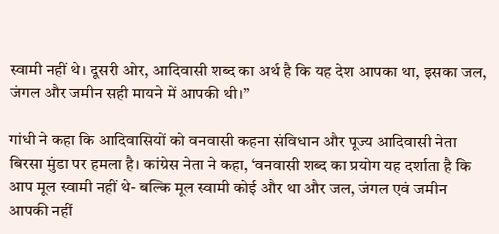स्वामी नहीं थे। दूसरी ओर, आदिवासी शब्द का अर्थ है कि यह देश आपका था, इसका जल, जंगल और जमीन सही मायने में आपकी थी।”

गांधी ने कहा कि आदिवासियों को वनवासी कहना संविधान और पूज्य आदिवासी नेता बिरसा मुंडा पर हमला है। कांग्रेस नेता ने कहा, ‘वनवासी शब्द का प्रयोग यह दर्शाता है कि आप मूल स्वामी नहीं थे- बल्कि मूल स्वामी कोई और था और जल, जंगल एवं जमीन आपकी नहीं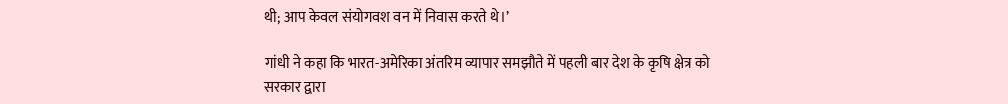थी; आप केवल संयोगवश वन में निवास करते थे।’

गांधी ने कहा कि भारत-अमेरिका अंतरिम व्यापार समझौते में पहली बार देश के कृषि क्षेत्र को सरकार द्वारा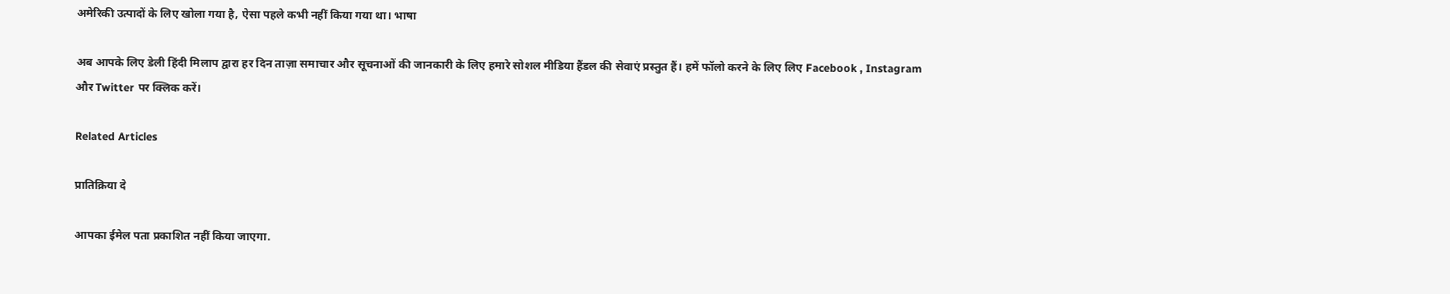अमेरिकी उत्पादों के लिए खोला गया है, ऐसा पहले कभी नहीं किया गया था। भाषा

अब आपके लिए डेली हिंदी मिलाप द्वारा हर दिन ताज़ा समाचार और सूचनाओं की जानकारी के लिए हमारे सोशल मीडिया हैंडल की सेवाएं प्रस्तुत हैं। हमें फॉलो करने के लिए लिए Facebook , Instagram और Twitter पर क्लिक करें।

Related Articles

प्रातिक्रिया दे

आपका ईमेल पता प्रकाशित नहीं किया जाएगा.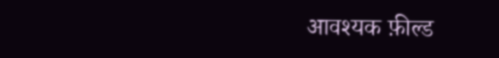आवश्यक फ़ील्ड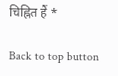चिह्नित हैं *

Back to top button